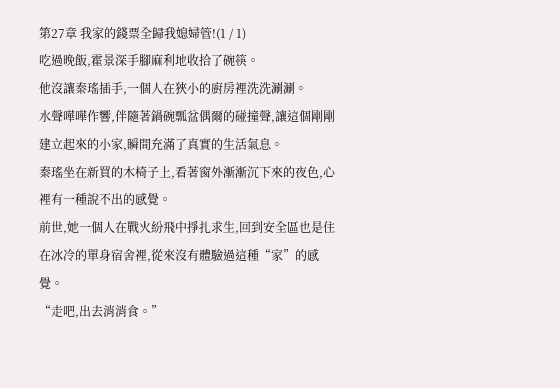第27章 我家的錢票全歸我媳婦管!(1 / 1)
吃過晚飯,霍景深手腳麻利地收拾了碗筷。
他沒讓秦瑤插手,一個人在狹小的廚房裡洗洗涮涮。
水聲嘩嘩作響,伴隨著鍋碗瓢盆偶爾的碰撞聲,讓這個剛剛建立起來的小家,瞬間充滿了真實的生活氣息。
秦瑤坐在新買的木椅子上,看著窗外漸漸沉下來的夜色,心裡有一種說不出的感覺。
前世,她一個人在戰火紛飛中掙扎求生,回到安全區也是住在冰冷的單身宿舍裡,從來沒有體驗過這種“家”的感覺。
“走吧,出去消消食。”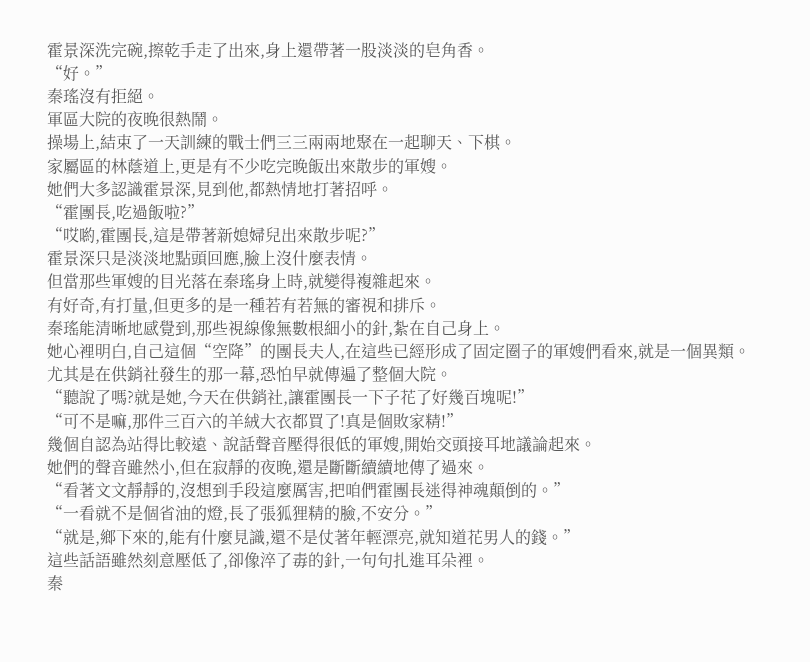霍景深洗完碗,擦乾手走了出來,身上還帶著一股淡淡的皂角香。
“好。”
秦瑤沒有拒絕。
軍區大院的夜晚很熱鬧。
操場上,結束了一天訓練的戰士們三三兩兩地聚在一起聊天、下棋。
家屬區的林蔭道上,更是有不少吃完晚飯出來散步的軍嫂。
她們大多認識霍景深,見到他,都熱情地打著招呼。
“霍團長,吃過飯啦?”
“哎喲,霍團長,這是帶著新媳婦兒出來散步呢?”
霍景深只是淡淡地點頭回應,臉上沒什麼表情。
但當那些軍嫂的目光落在秦瑤身上時,就變得複雜起來。
有好奇,有打量,但更多的是一種若有若無的審視和排斥。
秦瑤能清晰地感覺到,那些視線像無數根細小的針,紮在自己身上。
她心裡明白,自己這個“空降”的團長夫人,在這些已經形成了固定圈子的軍嫂們看來,就是一個異類。
尤其是在供銷社發生的那一幕,恐怕早就傳遍了整個大院。
“聽說了嗎?就是她,今天在供銷社,讓霍團長一下子花了好幾百塊呢!”
“可不是嘛,那件三百六的羊絨大衣都買了!真是個敗家精!”
幾個自認為站得比較遠、說話聲音壓得很低的軍嫂,開始交頭接耳地議論起來。
她們的聲音雖然小,但在寂靜的夜晚,還是斷斷續續地傳了過來。
“看著文文靜靜的,沒想到手段這麼厲害,把咱們霍團長迷得神魂顛倒的。”
“一看就不是個省油的燈,長了張狐狸精的臉,不安分。”
“就是,鄉下來的,能有什麼見識,還不是仗著年輕漂亮,就知道花男人的錢。”
這些話語雖然刻意壓低了,卻像淬了毒的針,一句句扎進耳朵裡。
秦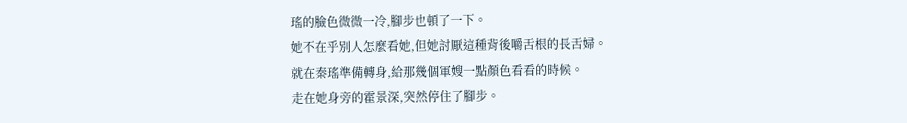瑤的臉色微微一冷,腳步也頓了一下。
她不在乎別人怎麼看她,但她討厭這種背後嚼舌根的長舌婦。
就在秦瑤準備轉身,給那幾個軍嫂一點顏色看看的時候。
走在她身旁的霍景深,突然停住了腳步。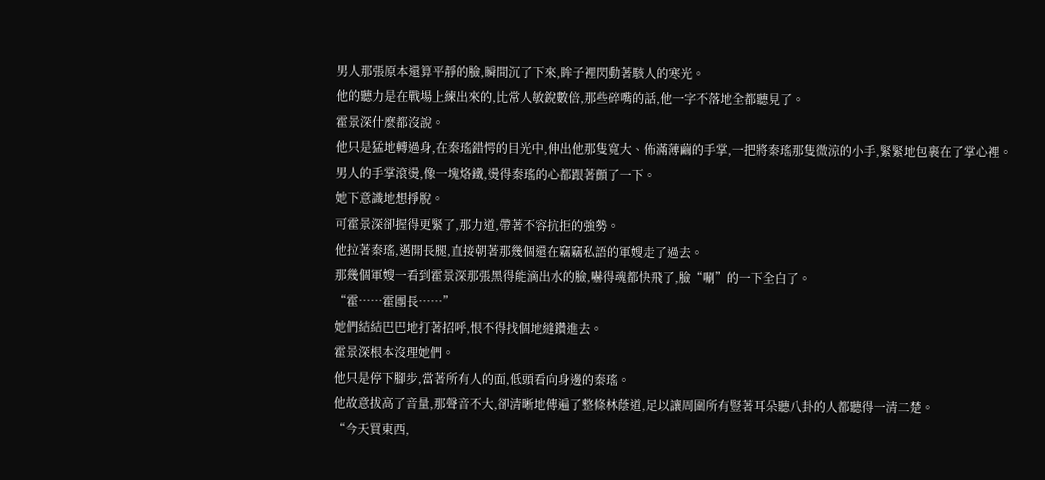男人那張原本還算平靜的臉,瞬間沉了下來,眸子裡閃動著駭人的寒光。
他的聽力是在戰場上練出來的,比常人敏銳數倍,那些碎嘴的話,他一字不落地全都聽見了。
霍景深什麼都沒說。
他只是猛地轉過身,在秦瑤錯愕的目光中,伸出他那隻寬大、佈滿薄繭的手掌,一把將秦瑤那隻微涼的小手,緊緊地包裹在了掌心裡。
男人的手掌滾燙,像一塊烙鐵,燙得秦瑤的心都跟著顫了一下。
她下意識地想掙脫。
可霍景深卻握得更緊了,那力道,帶著不容抗拒的強勢。
他拉著秦瑤,邁開長腿,直接朝著那幾個還在竊竊私語的軍嫂走了過去。
那幾個軍嫂一看到霍景深那張黑得能滴出水的臉,嚇得魂都快飛了,臉“唰”的一下全白了。
“霍……霍團長……”
她們結結巴巴地打著招呼,恨不得找個地縫鑽進去。
霍景深根本沒理她們。
他只是停下腳步,當著所有人的面,低頭看向身邊的秦瑤。
他故意拔高了音量,那聲音不大,卻清晰地傳遍了整條林蔭道,足以讓周圍所有豎著耳朵聽八卦的人都聽得一清二楚。
“今天買東西,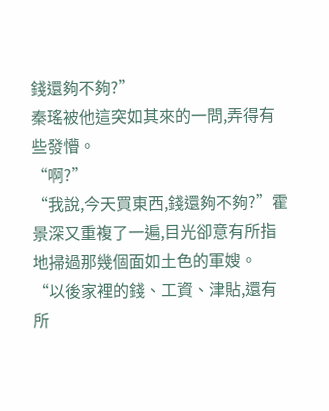錢還夠不夠?”
秦瑤被他這突如其來的一問,弄得有些發懵。
“啊?”
“我說,今天買東西,錢還夠不夠?”霍景深又重複了一遍,目光卻意有所指地掃過那幾個面如土色的軍嫂。
“以後家裡的錢、工資、津貼,還有所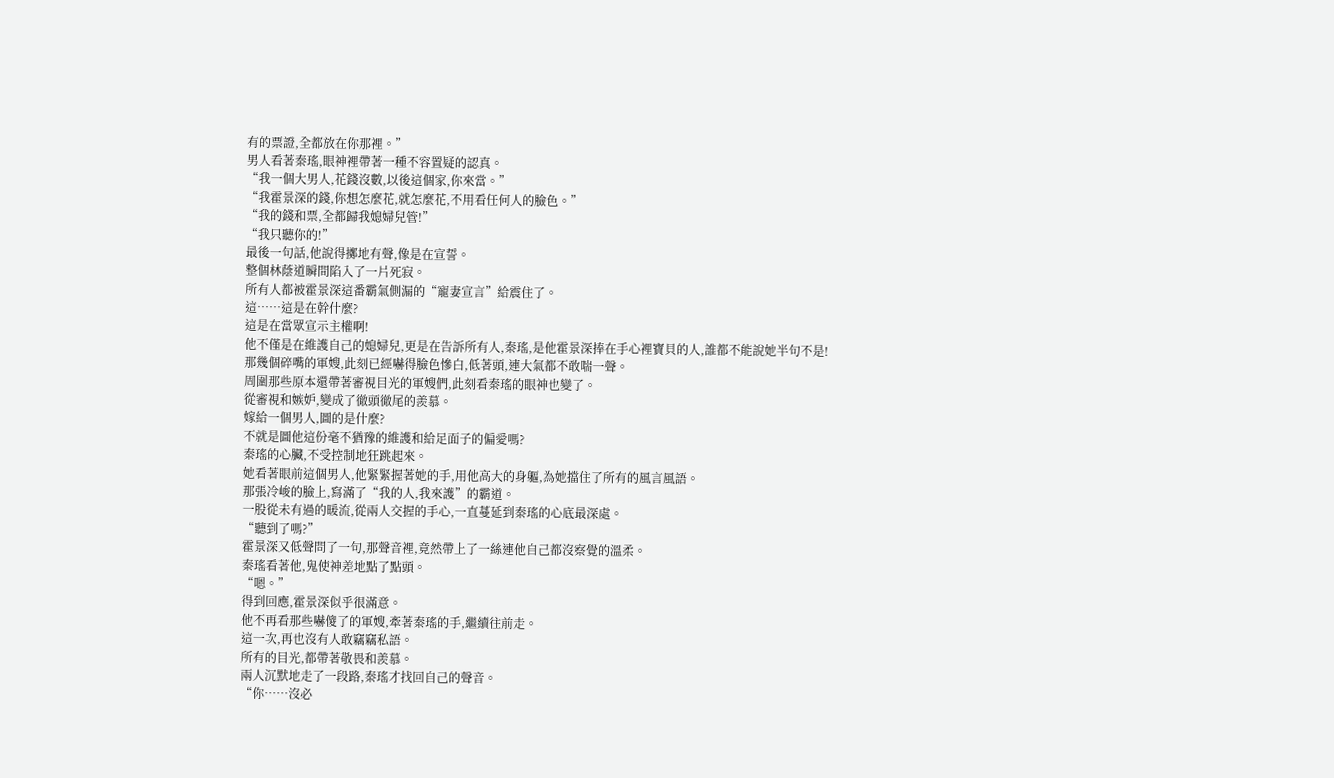有的票證,全都放在你那裡。”
男人看著秦瑤,眼神裡帶著一種不容置疑的認真。
“我一個大男人,花錢沒數,以後這個家,你來當。”
“我霍景深的錢,你想怎麼花,就怎麼花,不用看任何人的臉色。”
“我的錢和票,全都歸我媳婦兒管!”
“我只聽你的!”
最後一句話,他說得擲地有聲,像是在宣誓。
整個林蔭道瞬間陷入了一片死寂。
所有人都被霍景深這番霸氣側漏的“寵妻宣言”給震住了。
這……這是在幹什麼?
這是在當眾宣示主權啊!
他不僅是在維護自己的媳婦兒,更是在告訴所有人,秦瑤,是他霍景深捧在手心裡寶貝的人,誰都不能說她半句不是!
那幾個碎嘴的軍嫂,此刻已經嚇得臉色慘白,低著頭,連大氣都不敢喘一聲。
周圍那些原本還帶著審視目光的軍嫂們,此刻看秦瑤的眼神也變了。
從審視和嫉妒,變成了徹頭徹尾的羨慕。
嫁給一個男人,圖的是什麼?
不就是圖他這份毫不猶豫的維護和給足面子的偏愛嗎?
秦瑤的心臟,不受控制地狂跳起來。
她看著眼前這個男人,他緊緊握著她的手,用他高大的身軀,為她擋住了所有的風言風語。
那張冷峻的臉上,寫滿了“我的人,我來護”的霸道。
一股從未有過的暖流,從兩人交握的手心,一直蔓延到秦瑤的心底最深處。
“聽到了嗎?”
霍景深又低聲問了一句,那聲音裡,竟然帶上了一絲連他自己都沒察覺的溫柔。
秦瑤看著他,鬼使神差地點了點頭。
“嗯。”
得到回應,霍景深似乎很滿意。
他不再看那些嚇傻了的軍嫂,牽著秦瑤的手,繼續往前走。
這一次,再也沒有人敢竊竊私語。
所有的目光,都帶著敬畏和羨慕。
兩人沉默地走了一段路,秦瑤才找回自己的聲音。
“你……沒必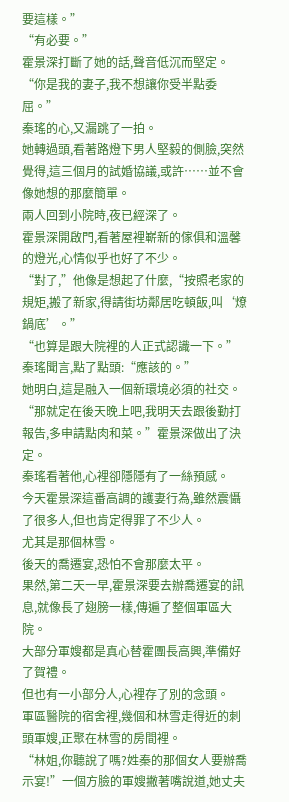要這樣。”
“有必要。”
霍景深打斷了她的話,聲音低沉而堅定。
“你是我的妻子,我不想讓你受半點委屈。”
秦瑤的心,又漏跳了一拍。
她轉過頭,看著路燈下男人堅毅的側臉,突然覺得,這三個月的試婚協議,或許……並不會像她想的那麼簡單。
兩人回到小院時,夜已經深了。
霍景深開啟門,看著屋裡嶄新的傢俱和溫馨的燈光,心情似乎也好了不少。
“對了,”他像是想起了什麼,“按照老家的規矩,搬了新家,得請街坊鄰居吃頓飯,叫‘燎鍋底’。”
“也算是跟大院裡的人正式認識一下。”
秦瑤聞言,點了點頭:“應該的。”
她明白,這是融入一個新環境必須的社交。
“那就定在後天晚上吧,我明天去跟後勤打報告,多申請點肉和菜。”霍景深做出了決定。
秦瑤看著他,心裡卻隱隱有了一絲預感。
今天霍景深這番高調的護妻行為,雖然震懾了很多人,但也肯定得罪了不少人。
尤其是那個林雪。
後天的喬遷宴,恐怕不會那麼太平。
果然,第二天一早,霍景深要去辦喬遷宴的訊息,就像長了翅膀一樣,傳遍了整個軍區大院。
大部分軍嫂都是真心替霍團長高興,準備好了賀禮。
但也有一小部分人,心裡存了別的念頭。
軍區醫院的宿舍裡,幾個和林雪走得近的刺頭軍嫂,正聚在林雪的房間裡。
“林姐,你聽說了嗎?姓秦的那個女人要辦喬示宴!”一個方臉的軍嫂撇著嘴說道,她丈夫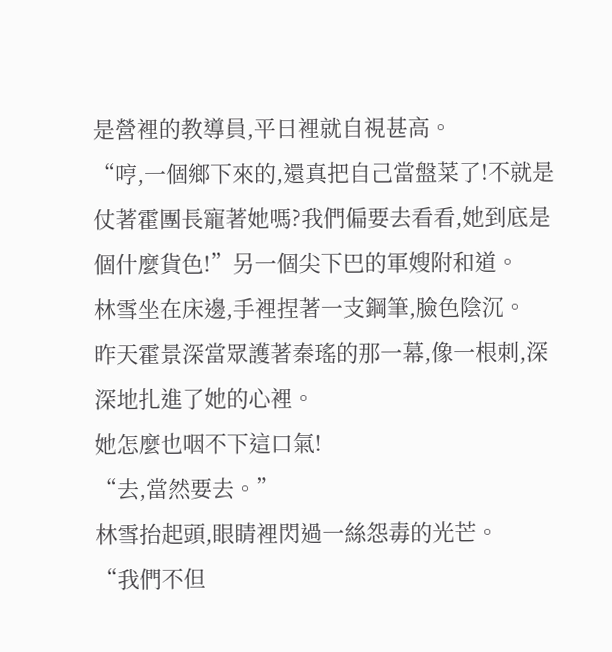是營裡的教導員,平日裡就自視甚高。
“哼,一個鄉下來的,還真把自己當盤菜了!不就是仗著霍團長寵著她嗎?我們偏要去看看,她到底是個什麼貨色!”另一個尖下巴的軍嫂附和道。
林雪坐在床邊,手裡捏著一支鋼筆,臉色陰沉。
昨天霍景深當眾護著秦瑤的那一幕,像一根刺,深深地扎進了她的心裡。
她怎麼也咽不下這口氣!
“去,當然要去。”
林雪抬起頭,眼睛裡閃過一絲怨毒的光芒。
“我們不但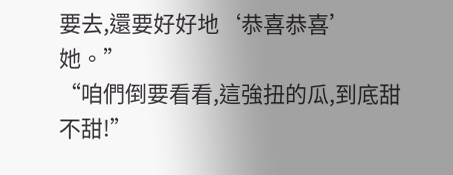要去,還要好好地‘恭喜恭喜’她。”
“咱們倒要看看,這強扭的瓜,到底甜不甜!”